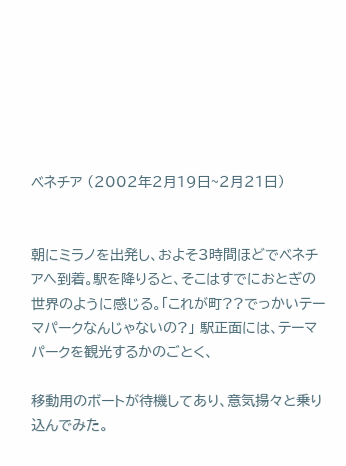ベネチア (2002年2月19日~2月21日)


朝にミラノを出発し、およそ3時間ほどでベネチアへ到着。駅を降りると、そこはすでにおとぎの世界のように感じる。「これが町??でっかいテーマパークなんじゃないの?」 駅正面には、テーマパークを観光するかのごとく、

移動用のボートが待機してあり、意気揚々と乗り込んでみた。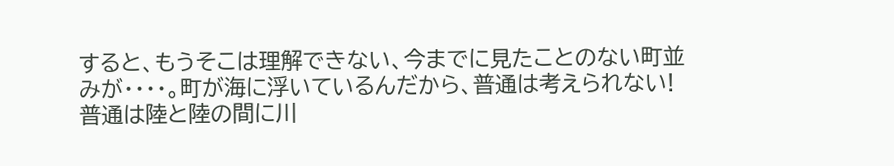すると、もうそこは理解できない、今までに見たことのない町並みが・・・・。町が海に浮いているんだから、普通は考えられない!普通は陸と陸の間に川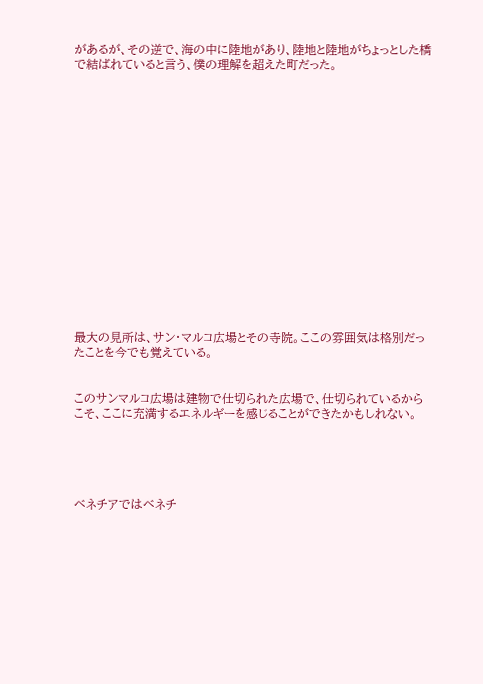があるが、その逆で、海の中に陸地があり、陸地と陸地がちょっとした橋で結ばれていると言う、僕の理解を超えた町だった。

















最大の見所は、サン・マルコ広場とその寺院。ここの雰囲気は格別だったことを今でも覚えている。


このサンマルコ広場は建物で仕切られた広場で、仕切られているからこそ、ここに充満するエネルギーを感じることができたかもしれない。





ベネチアではベネチ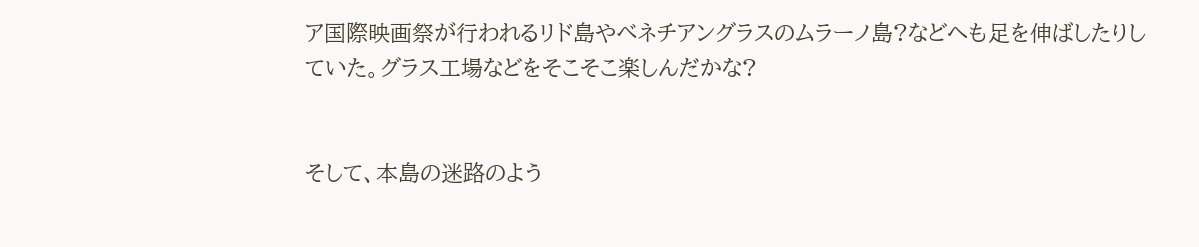ア国際映画祭が行われるリド島やベネチアングラスのムラーノ島?などへも足を伸ばしたりしていた。グラス工場などをそこそこ楽しんだかな?


そして、本島の迷路のよう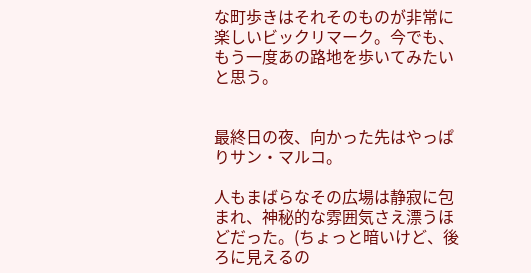な町歩きはそれそのものが非常に楽しいビックリマーク。今でも、もう一度あの路地を歩いてみたいと思う。


最終日の夜、向かった先はやっぱりサン・マルコ。

人もまばらなその広場は静寂に包まれ、神秘的な雰囲気さえ漂うほどだった。(ちょっと暗いけど、後ろに見えるの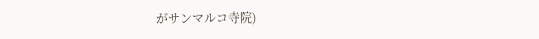がサンマルコ寺院)